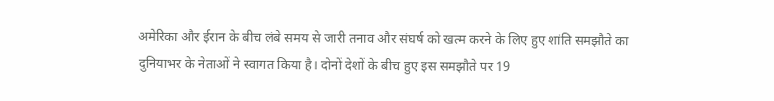अमेरिका और ईरान के बीच लंबे समय से जारी तनाव और संघर्ष को खत्म करने के लिए हुए शांति समझौते का दुनियाभर के नेताओं ने स्वागत किया है। दोनों देशों के बीच हुए इस समझौते पर 19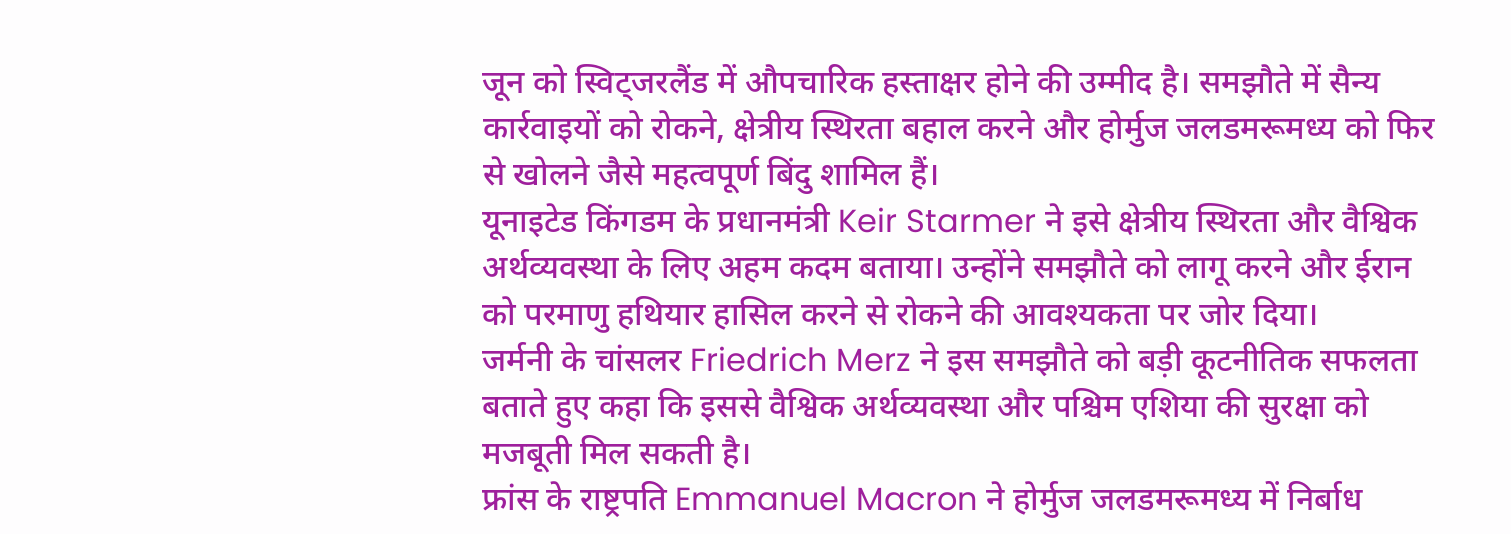जून को स्विट्जरलैंड में औपचारिक हस्ताक्षर होने की उम्मीद है। समझौते में सैन्य कार्रवाइयों को रोकने, क्षेत्रीय स्थिरता बहाल करने और होर्मुज जलडमरूमध्य को फिर से खोलने जैसे महत्वपूर्ण बिंदु शामिल हैं।
यूनाइटेड किंगडम के प्रधानमंत्री Keir Starmer ने इसे क्षेत्रीय स्थिरता और वैश्विक अर्थव्यवस्था के लिए अहम कदम बताया। उन्होंने समझौते को लागू करने और ईरान को परमाणु हथियार हासिल करने से रोकने की आवश्यकता पर जोर दिया।
जर्मनी के चांसलर Friedrich Merz ने इस समझौते को बड़ी कूटनीतिक सफलता बताते हुए कहा कि इससे वैश्विक अर्थव्यवस्था और पश्चिम एशिया की सुरक्षा को मजबूती मिल सकती है।
फ्रांस के राष्ट्रपति Emmanuel Macron ने होर्मुज जलडमरूमध्य में निर्बाध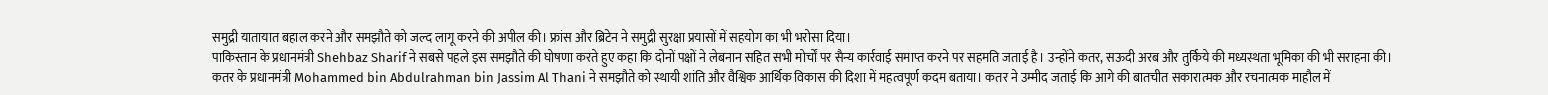समुद्री यातायात बहाल करने और समझौते को जल्द लागू करने की अपील की। फ्रांस और ब्रिटेन ने समुद्री सुरक्षा प्रयासों में सहयोग का भी भरोसा दिया।
पाकिस्तान के प्रधानमंत्री Shehbaz Sharif ने सबसे पहले इस समझौते की घोषणा करते हुए कहा कि दोनों पक्षों ने लेबनान सहित सभी मोर्चों पर सैन्य कार्रवाई समाप्त करने पर सहमति जताई है। उन्होंने कतर, सऊदी अरब और तुर्किये की मध्यस्थता भूमिका की भी सराहना की।
कतर के प्रधानमंत्री Mohammed bin Abdulrahman bin Jassim Al Thani ने समझौते को स्थायी शांति और वैश्विक आर्थिक विकास की दिशा में महत्वपूर्ण कदम बताया। कतर ने उम्मीद जताई कि आगे की बातचीत सकारात्मक और रचनात्मक माहौल में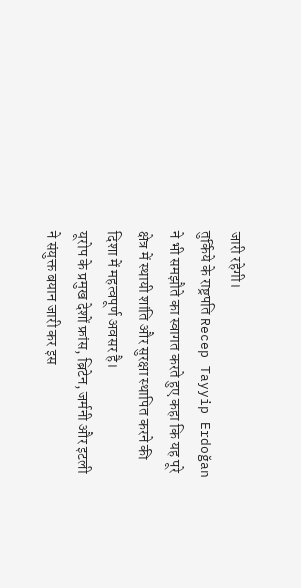जारी रहेगी।
तुर्किये के राष्ट्रपति Recep Tayyip Erdoğan ने भी समझौते का स्वागत करते हुए कहा कि यह पूरे क्षेत्र में स्थायी शांति और सुरक्षा स्थापित करने की दिशा में महत्वपूर्ण अवसर है।
यूरोप के प्रमुख देशों फ्रांस, ब्रिटेन, जर्मनी और इटली ने संयुक्त बयान जारी कर इस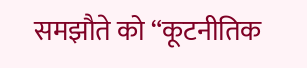समझौते को “कूटनीतिक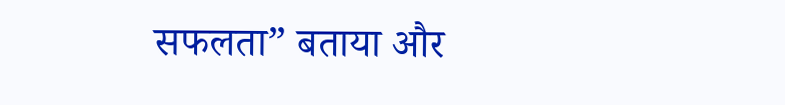सफलता” बताया और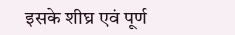इसके शीघ्र एवं पूर्ण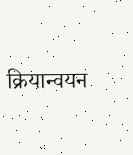क्रियान्वयन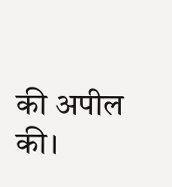की अपील की।